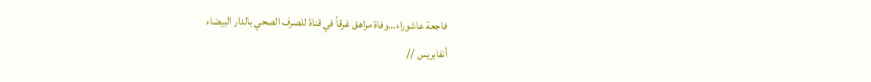فاجعة عاشوراء…وفاة مراهق غرقاً في قناة للصرف الصحي بالدار البيضاء
أنفابريس //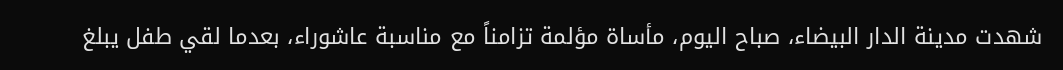شهدت مدينة الدار البيضاء، صباح اليوم، مأساة مؤلمة تزامناً مع مناسبة عاشوراء، بعدما لقي طفل يبلغ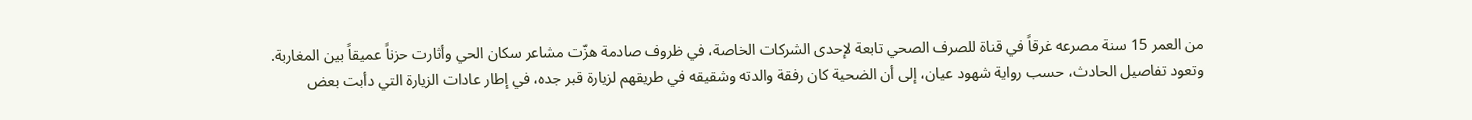من العمر 15 سنة مصرعه غرقاً في قناة للصرف الصحي تابعة لإحدى الشركات الخاصة، في ظروف صادمة هزّت مشاعر سكان الحي وأثارت حزناً عميقاً بين المغاربة.
وتعود تفاصيل الحادث، حسب رواية شهود عيان، إلى أن الضحية كان رفقة والدته وشقيقه في طريقهم لزيارة قبر جده، في إطار عادات الزيارة التي دأبت بعض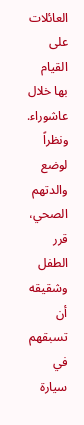العائلات على القيام بها خلال عاشوراء. ونظراً لوضع والدتهم الصحي، قرر الطفل وشقيقه أن تسبقهم في سيارة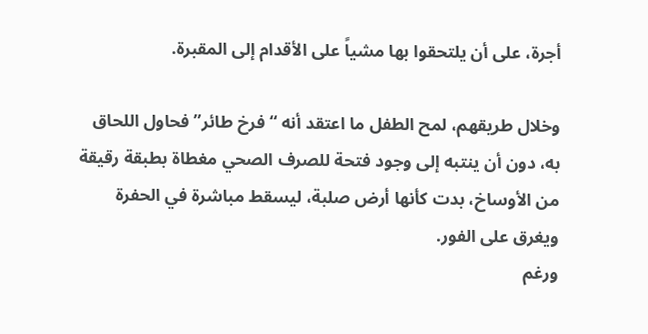أجرة، على أن يلتحقوا بها مشياً على الأقدام إلى المقبرة.

وخلال طريقهم، لمح الطفل ما اعتقد أنه “فرخ طائر” فحاول اللحاق به، دون أن ينتبه إلى وجود فتحة للصرف الصحي مغطاة بطبقة رقيقة من الأوساخ، بدت كأنها أرض صلبة، ليسقط مباشرة في الحفرة ويغرق على الفور.
ورغم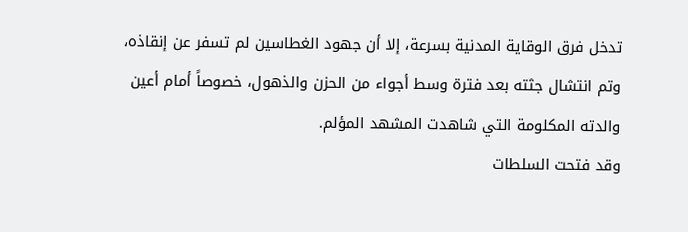تدخل فرق الوقاية المدنية بسرعة، إلا أن جهود الغطاسين لم تسفر عن إنقاذه، وتم انتشال جثته بعد فترة وسط أجواء من الحزن والذهول، خصوصاً أمام أعين والدته المكلومة التي شاهدت المشهد المؤلم.
وقد فتحت السلطات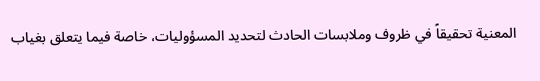المعنية تحقيقاً في ظروف وملابسات الحادث لتحديد المسؤوليات، خاصة فيما يتعلق بغياب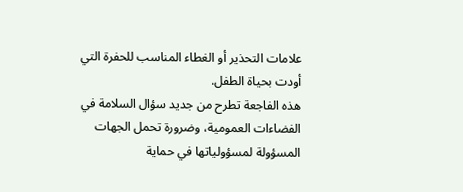علامات التحذير أو الغطاء المناسب للحفرة التي أودت بحياة الطفل.
هذه الفاجعة تطرح من جديد سؤال السلامة في الفضاءات العمومية، وضرورة تحمل الجهات المسؤولة لمسؤولياتها في حماية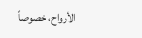الأرواح، خصوصاً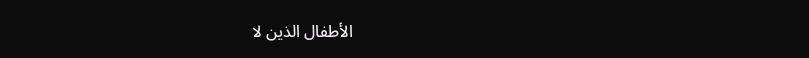الأطفال الذين لا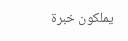يملكون خبرة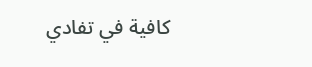كافية في تفادي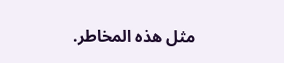مثل هذه المخاطر.